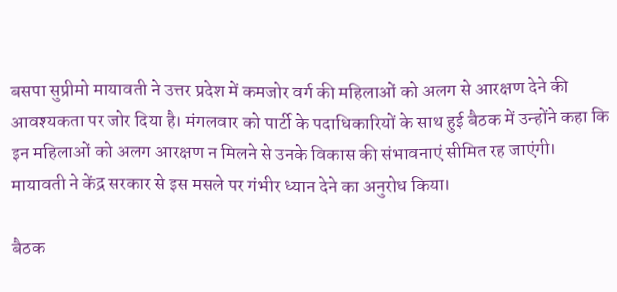बसपा सुप्रीमो मायावती ने उत्तर प्रदेश में कमजोर वर्ग की महिलाओं को अलग से आरक्षण देने की आवश्यकता पर जोर दिया है। मंगलवार को पार्टी के पदाधिकारियों के साथ हुई बैठक में उन्होंने कहा कि इन महिलाओं को अलग आरक्षण न मिलने से उनके विकास की संभावनाएं सीमित रह जाएंगी। मायावती ने केंद्र सरकार से इस मसले पर गंभीर ध्यान देने का अनुरोध किया।

बैठक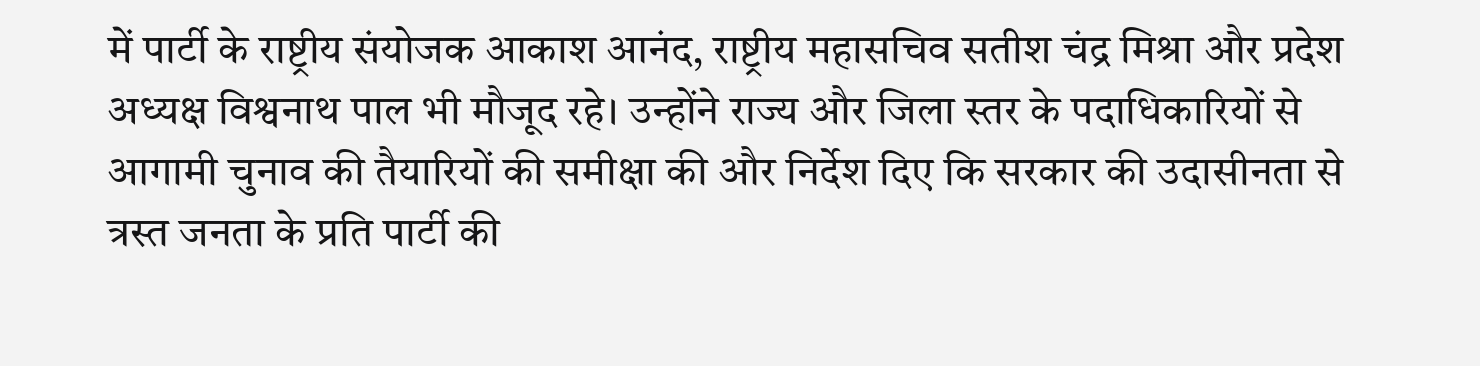में पार्टी के राष्ट्रीय संयोजक आकाश आनंद, राष्ट्रीय महासचिव सतीश चंद्र मिश्रा और प्रदेश अध्यक्ष विश्वनाथ पाल भी मौजूद रहे। उन्होंने राज्य और जिला स्तर के पदाधिकारियों से आगामी चुनाव की तैयारियों की समीक्षा की और निर्देश दिए कि सरकार की उदासीनता से त्रस्त जनता के प्रति पार्टी की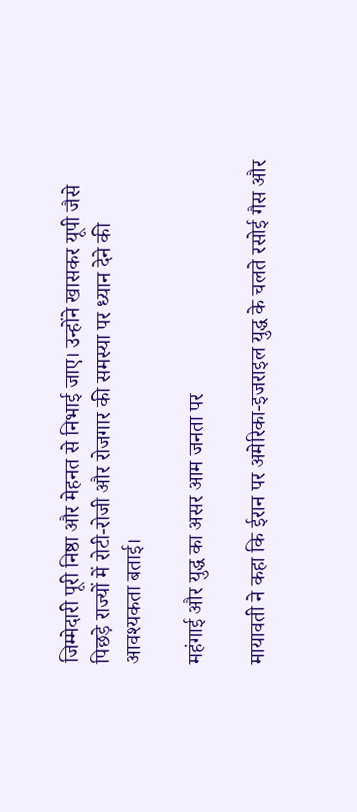जिम्मेदारी पूरी निष्ठा और मेहनत से निभाई जाए। उन्होंने खासकर यूपी जैसे पिछड़े राज्यों में रोटी-रोजी और रोजगार की समस्या पर ध्यान देने की आवश्यकता बताई।

महंगाई और युद्ध का असर आम जनता पर

मायावती ने कहा कि ईरान पर अमेरिका-इजराइल युद्ध के चलते रसोई गैस और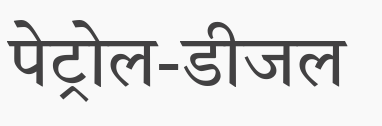पेट्रोल-डीजल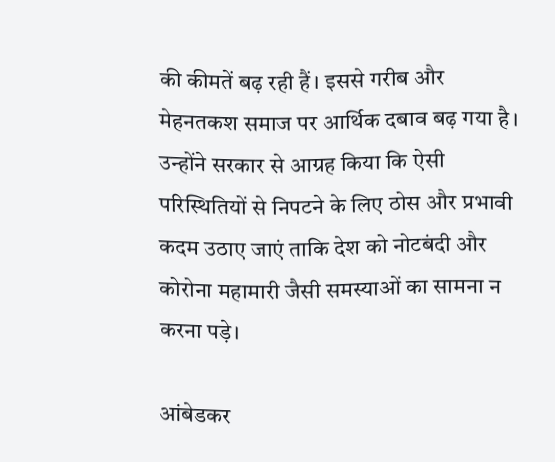की कीमतें बढ़ रही हैं। इससे गरीब और मेहनतकश समाज पर आर्थिक दबाव बढ़ गया है। उन्होंने सरकार से आग्रह किया कि ऐसी परिस्थितियों से निपटने के लिए ठोस और प्रभावी कदम उठाए जाएं ताकि देश को नोटबंदी और कोरोना महामारी जैसी समस्याओं का सामना न करना पड़े।

आंबेडकर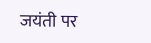जयंती पर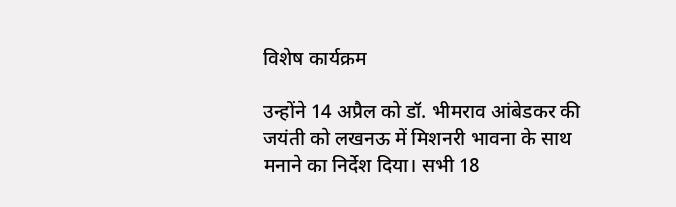विशेष कार्यक्रम

उन्होंने 14 अप्रैल को डॉ. भीमराव आंबेडकर की जयंती को लखनऊ में मिशनरी भावना के साथ मनाने का निर्देश दिया। सभी 18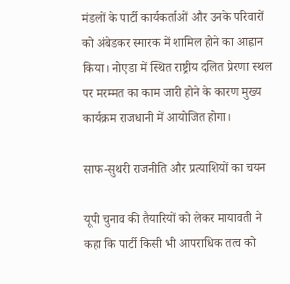मंडलों के पार्टी कार्यकर्ताओं और उनके परिवारों को अंबेडकर स्मारक में शामिल होने का आह्वान किया। नोएडा में स्थित राष्ट्रीय दलित प्रेरणा स्थल पर मरम्मत का काम जारी होने के कारण मुख्य कार्यक्रम राजधानी में आयोजित होगा।

साफ-सुथरी राजनीति और प्रत्याशियों का चयन

यूपी चुनाव की तैयारियों को लेकर मायावती ने कहा कि पार्टी किसी भी आपराधिक तत्व को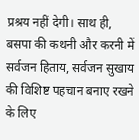प्रश्रय नहीं देगी। साथ ही, बसपा की कथनी और करनी में सर्वजन हिताय, सर्वजन सुखाय की विशिष्ट पहचान बनाए रखने के लिए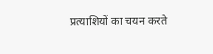प्रत्याशियों का चयन करते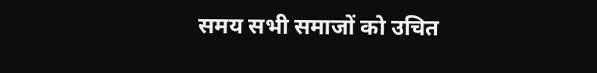समय सभी समाजों को उचित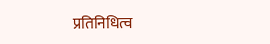प्रतिनिधित्व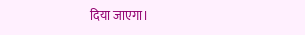दिया जाएगा।